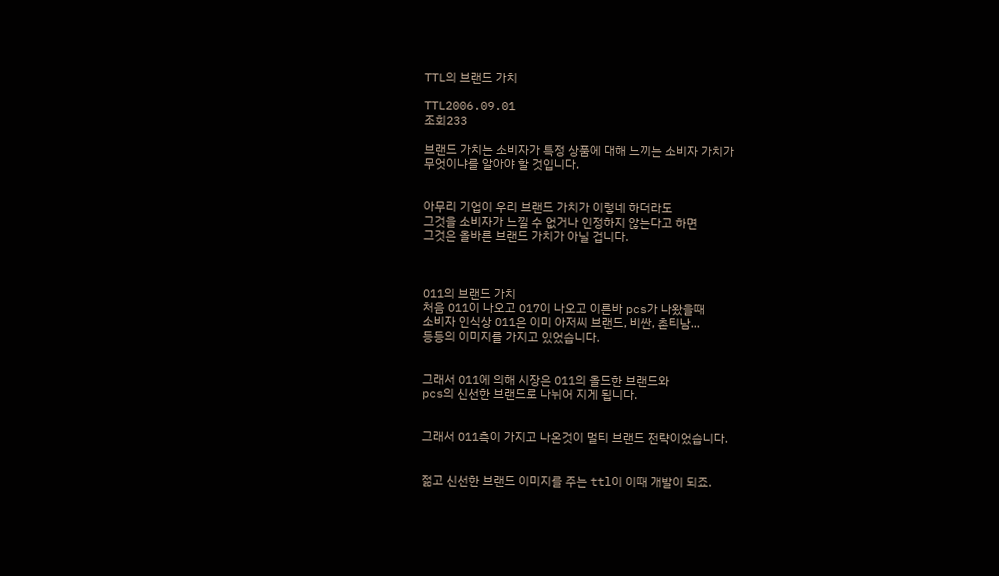TTL의 브랜드 가치

TTL2006.09.01
조회233

브랜드 가치는 소비자가 특정 상품에 대해 느끼는 소비자 가치가
무엇이냐를 알아야 할 것입니다.


아무리 기업이 우리 브랜드 가치가 이렇네 하더라도
그것을 소비자가 느낄 수 없거나 인정하지 않는다고 하면
그것은 올바른 브랜드 가치가 아닐 겁니다.



011의 브랜드 가치
처음 011이 나오고 017이 나오고 이른바 pcs가 나왔을때
소비자 인식상 011은 이미 아저씨 브랜드, 비싼, 촌티남...
등등의 이미지를 가지고 있었습니다.


그래서 011에 의해 시장은 011의 올드한 브랜드와
pcs의 신선한 브랜드로 나뉘어 지게 됩니다.


그래서 011측이 가지고 나온것이 멀티 브랜드 전략이었습니다.


젊고 신선한 브랜드 이미지를 주는 ttl이 이때 개발이 되죠.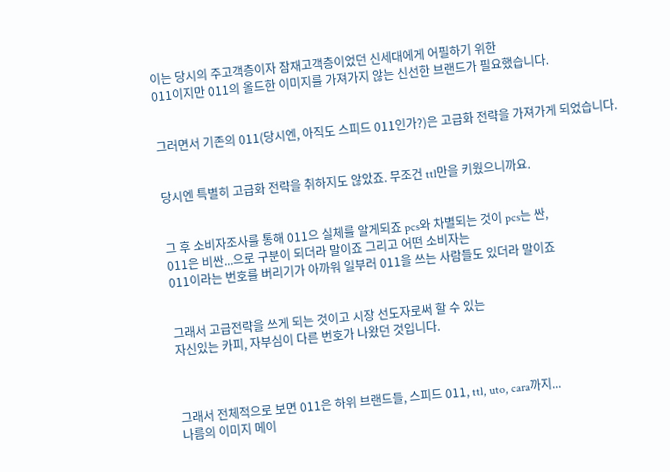이는 당시의 주고객층이자 잠재고객층이었던 신세대에게 어필하기 위한
011이지만 011의 올드한 이미지를 가져가지 않는 신선한 브랜드가 필요했습니다.


그러면서 기존의 011(당시엔, 아직도 스피드 011인가?)은 고급화 전략을 가져가게 되었습니다.


당시엔 특별히 고급화 전략을 취하지도 않았죠. 무조건 ttl만을 키웠으니까요.


그 후 소비자조사를 통해 011으 실체를 알게되죠 pcs와 차별되는 것이 pcs는 싼,
011은 비싼...으로 구분이 되더라 말이죠 그리고 어떤 소비자는
011이라는 번호를 버리기가 아까워 일부러 011을 쓰는 사람들도 있더라 말이죠


그래서 고급전략을 쓰게 되는 것이고 시장 선도자로써 할 수 있는
자신있는 카피, 자부심이 다른 번호가 나왔던 것입니다.



그래서 전체적으로 보면 011은 하위 브랜드들, 스피드 011, ttl, uto, cara까지...
나름의 이미지 메이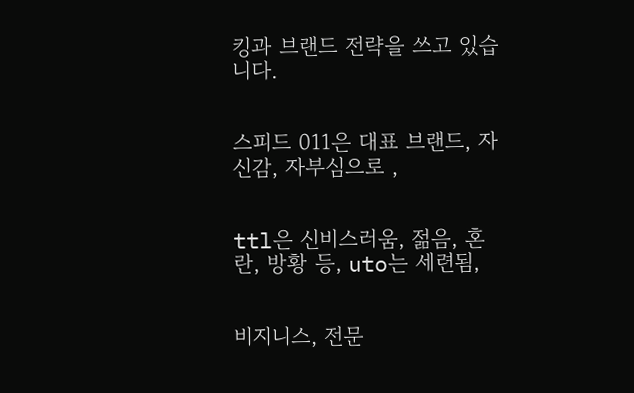킹과 브랜드 전략을 쓰고 있습니다.


스피드 011은 대표 브랜드, 자신감, 자부심으로 ,


ttl은 신비스러움, 젊음, 혼란, 방황 등, uto는 세련됨,


비지니스, 전문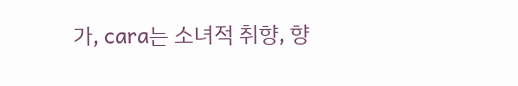가, cara는 소녀적 취향, 향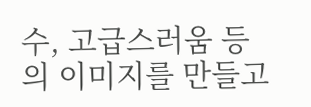수, 고급스러움 등의 이미지를 만들고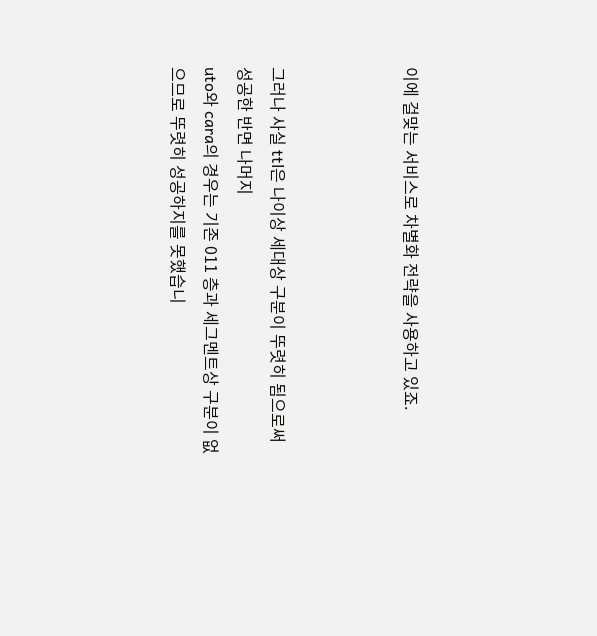이에 걸맞는 서비스로 차별화 전략을 사용하고 있죠.



그러나 사실 ttl은 나이상 세대상 구분이 뚜렷히 됨으로써 성공한 반면 나머지
uto와 cara의 경우는 기존 011 층과 세그멘트상 구분이 없으므로 뚜렷히 성공하지를 못했습니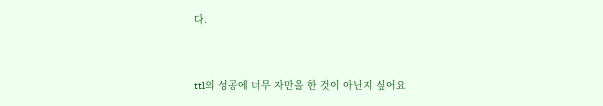다.


ttl의 성공에 너무 자만을 한 것이 아닌지 싶어요